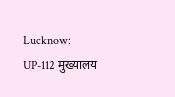Lucknow: UP-112 मुख्यालय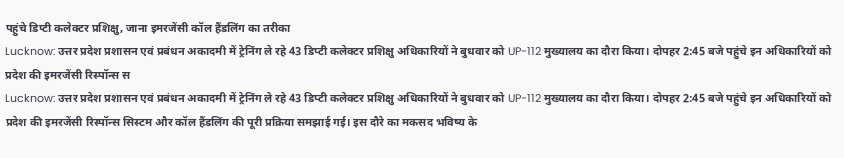पहुंचे डिप्टी कलेक्टर प्रशिक्षु, जाना इमरजेंसी कॉल हैंडलिंग का तरीका
Lucknow: उत्तर प्रदेश प्रशासन एवं प्रबंधन अकादमी में ट्रेनिंग ले रहे 43 डिप्टी कलेक्टर प्रशिक्षु अधिकारियों ने बुधवार को UP-112 मुख्यालय का दौरा किया। दोपहर 2:45 बजे पहुंचे इन अधिकारियों को प्रदेश की इमरजेंसी रिस्पॉन्स स
Lucknow: उत्तर प्रदेश प्रशासन एवं प्रबंधन अकादमी में ट्रेनिंग ले रहे 43 डिप्टी कलेक्टर प्रशिक्षु अधिकारियों ने बुधवार को UP-112 मुख्यालय का दौरा किया। दोपहर 2:45 बजे पहुंचे इन अधिकारियों को प्रदेश की इमरजेंसी रिस्पॉन्स सिस्टम और कॉल हैंडलिंग की पूरी प्रक्रिया समझाई गई। इस दौरे का मकसद भविष्य के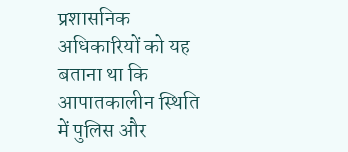प्रशासनिक अधिकारियों को यह बताना था कि आपातकालीन स्थिति में पुलिस और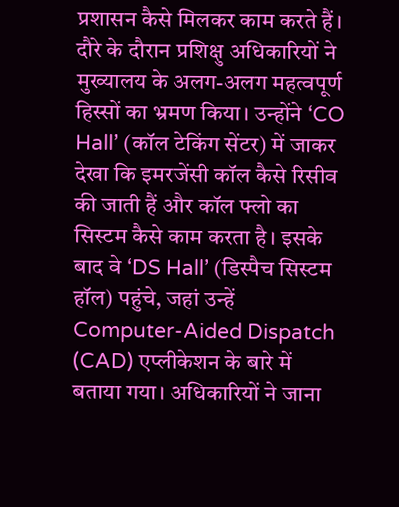प्रशासन कैसे मिलकर काम करते हैं।
दौरे के दौरान प्रशिक्षु अधिकारियों ने मुख्यालय के अलग-अलग महत्वपूर्ण हिस्सों का भ्रमण किया। उन्होंने ‘CO Hall’ (कॉल टेकिंग सेंटर) में जाकर देखा कि इमरजेंसी कॉल कैसे रिसीव की जाती हैं और कॉल फ्लो का सिस्टम कैसे काम करता है। इसके बाद वे ‘DS Hall’ (डिस्पैच सिस्टम हॉल) पहुंचे, जहां उन्हें Computer-Aided Dispatch (CAD) एप्लीकेशन के बारे में बताया गया। अधिकारियों ने जाना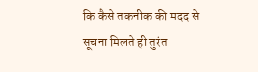कि कैसे तकनीक की मदद से सूचना मिलते ही तुरंत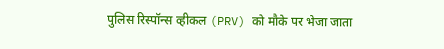पुलिस रिस्पॉन्स व्हीकल (PRV) को मौके पर भेजा जाता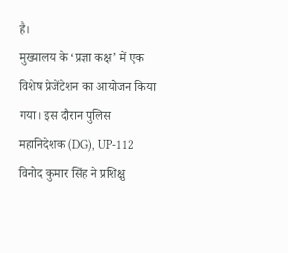है।
मुख्यालय के ‘प्रज्ञा कक्ष’ में एक विशेष प्रेजेंटेशन का आयोजन किया गया। इस दौरान पुलिस महानिदेशक (DG), UP-112 विनोद कुमार सिंह ने प्रशिक्षु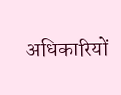अधिकारियों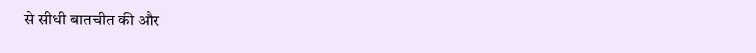से सीधी बातचीत की और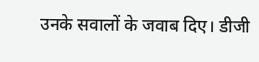उनके सवालों के जवाब दिए। डीजी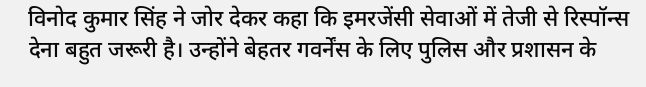विनोद कुमार सिंह ने जोर देकर कहा कि इमरजेंसी सेवाओं में तेजी से रिस्पॉन्स देना बहुत जरूरी है। उन्होंने बेहतर गवर्नेंस के लिए पुलिस और प्रशासन के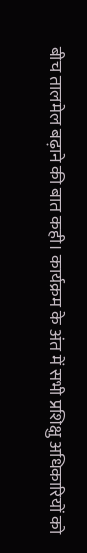बीच तालमेल बढ़ाने की बात कही। कार्यक्रम के अंत में सभी प्रशिक्षु अधिकारियों को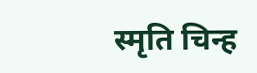स्मृति चिन्ह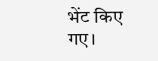भेंट किए गए।